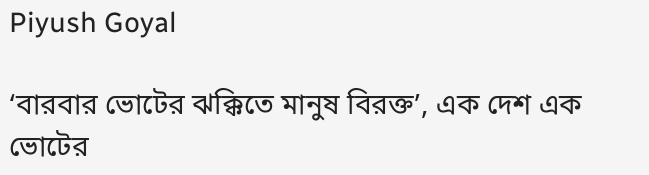Piyush Goyal

‘বারবার ভোটের ঝক্কিতে মানুষ বিরক্ত’, এক দেশ এক ভোটের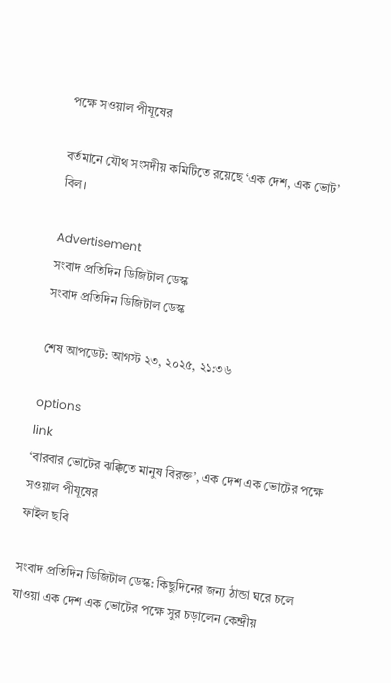পক্ষে সওয়াল পীযূষের

বর্তমানে যৌথ সংসদীয় কমিটিতে রয়েছে ‘এক দেশ, এক ভোট’ বিল।

Advertisement
সংবাদ প্রতিদিন ডিজিটাল ডেস্ক
সংবাদ প্রতিদিন ডিজিটাল ডেস্ক

শেষ আপডেট: আগস্ট ২৩, ২০২৫, ২১:৩৬

options
link
‘বারবার ভোটের ঝক্কিতে মানুষ বিরক্ত’, এক দেশ এক ভোটের পক্ষে সওয়াল পীযূষের
ফাইল ছবি

সংবাদ প্রতিদিন ডিজিটাল ডেস্ক: কিছুদিনের জন্য ঠান্ডা ঘরে চলে যাওয়া এক দেশ এক ভোটের পক্ষে সুর চড়ালেন কেন্দ্রীয়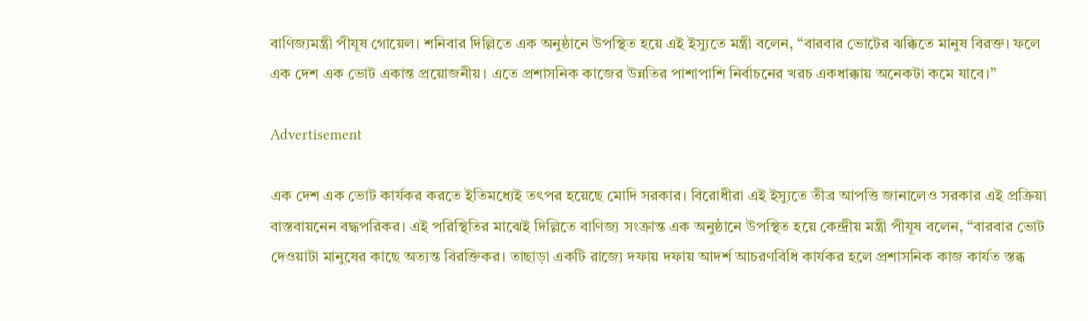বাণিজ্যমন্ত্রী পীযূষ গোয়েল। শনিবার দিল্লিতে এক অনুষ্ঠানে উপস্থিত হয়ে এই ইস্যুতে মন্ত্রী বলেন, “বারবার ভোটের ঝক্কিতে মানুষ বিরক্ত। ফলে এক দেশ এক ভোট একান্ত প্রয়োজনীয়। এতে প্রশাসনিক কাজের উন্নতির পাশাপাশি নির্বাচনের খরচ একধাক্কায় অনেকটা কমে যাবে।”

Advertisement

এক দেশ এক ভোট কার্যকর করতে ইতিমধ্যেই তৎপর হয়েছে মোদি সরকার। বিরোধীরা এই ইস্যুতে তীব্র আপত্তি জানালেও সরকার এই প্রক্রিয়া বাস্তবায়নেন বদ্ধপরিকর। এই পরিস্থিতির মাঝেই দিল্লিতে বাণিজ্য সংক্রান্ত এক অনুষ্ঠানে উপস্থিত হয়ে কেন্দ্রীয় মন্ত্রী পীযূষ বলেন, “বারবার ভোট দেওয়াটা মানুষের কাছে অত্যন্ত বিরক্তিকর। তাছাড়া একটি রাজ্যে দফায় দফায় আদর্শ আচরণবিধি কার্যকর হলে প্রশাসনিক কাজ কার্যত স্তব্ধ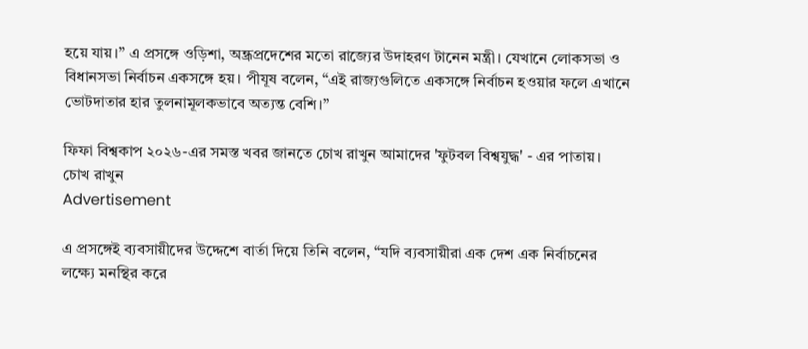হয়ে যায়।” এ প্রসঙ্গে ওড়িশা, অন্ধ্রপ্রদেশের মতো রাজ্যের উদাহরণ টানেন মন্ত্রী। যেখানে লোকসভা ও বিধানসভা নির্বাচন একসঙ্গে হয়। পীযূষ বলেন, “এই রাজ্যগুলিতে একসঙ্গে নির্বাচন হওয়ার ফলে এখানে ভোটদাতার হার তুলনামূলকভাবে অত্যন্ত বেশি।”

ফিফা বিশ্বকাপ ২০২৬-এর সমস্ত খবর জানতে চোখ রাখুন আমাদের 'ফুটবল বিশ্বযুদ্ধ' - এর পাতায়।
চোখ রাখুন
Advertisement

এ প্রসঙ্গেই ব্যবসায়ীদের উদ্দেশে বার্তা দিয়ে তিনি বলেন, “যদি ব্যবসায়ীরা এক দেশ এক নির্বাচনের লক্ষ্যে মনস্থির করে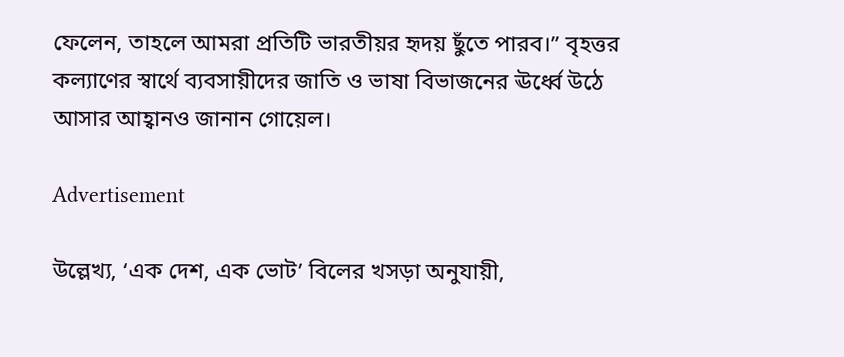ফেলেন, তাহলে আমরা প্রতিটি ভারতীয়র হৃদয় ছুঁতে পারব।” বৃহত্তর কল্যাণের স্বার্থে ব্যবসায়ীদের জাতি ও ভাষা বিভাজনের ঊর্ধ্বে উঠে আসার আহ্বানও জানান গোয়েল।

Advertisement

উল্লেখ্য, ‘এক দেশ, এক ভোট’ বিলের খসড়া অনুযায়ী,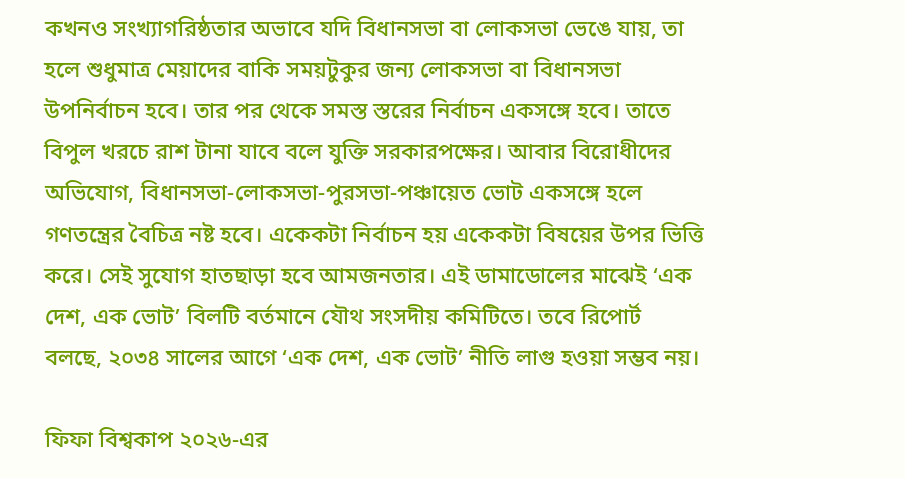কখনও সংখ্যাগরিষ্ঠতার অভাবে যদি বিধানসভা বা লোকসভা ভেঙে যায়, তা হলে শুধুমাত্র মেয়াদের বাকি সময়টুকুর জন্য লোকসভা বা বিধানসভা উপনির্বাচন হবে। তার পর থেকে সমস্ত স্তরের নির্বাচন একসঙ্গে হবে। তাতে বিপুল খরচে রাশ টানা যাবে বলে যুক্তি সরকারপক্ষের। আবার বিরোধীদের অভিযোগ, বিধানসভা-লোকসভা-পুরসভা-পঞ্চায়েত ভোট একসঙ্গে হলে গণতন্ত্রের বৈচিত্র নষ্ট হবে। একেকটা নির্বাচন হয় একেকটা বিষয়ের উপর ভিত্তি করে। সেই সুযোগ হাতছাড়া হবে আমজনতার। এই ডামাডোলের মাঝেই ‘এক দেশ, এক ভোট’ বিলটি বর্তমানে যৌথ সংসদীয় কমিটিতে। তবে রিপোর্ট বলছে, ২০৩৪ সালের আগে ‘এক দেশ, এক ভোট’ নীতি লাগু হওয়া সম্ভব নয়।

ফিফা বিশ্বকাপ ২০২৬-এর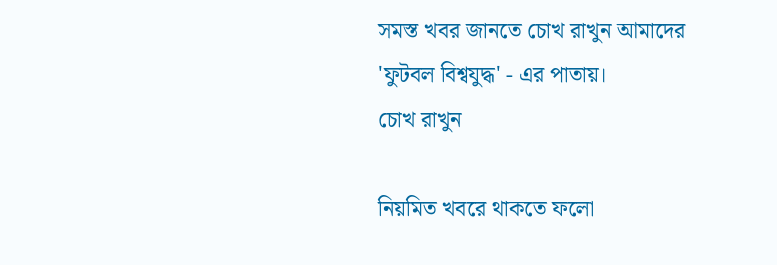সমস্ত খবর জানতে চোখ রাখুন আমাদের 'ফুটবল বিশ্বযুদ্ধ' - এর পাতায়।
চোখ রাখুন

নিয়মিত খবরে থাকতে ফলো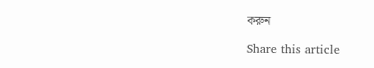করুন

Share this article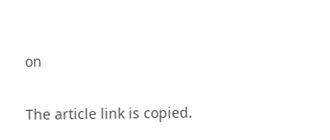on

The article link is copied.